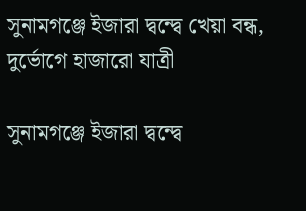সুনামগঞ্জে ইজারা দ্বন্দ্বে খেয়া বন্ধ, দুর্ভোগে হাজারো যাত্রী

সুনামগঞ্জে ইজারা দ্বন্দ্বে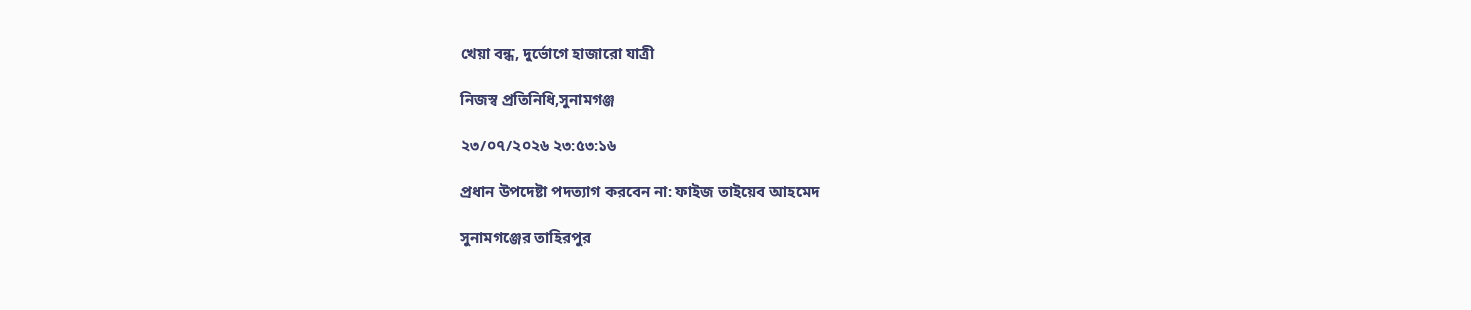খেয়া বন্ধ, দুর্ভোগে হাজারো যাত্রী

নিজস্ব প্রতিনিধি,সুনামগঞ্জ

২৩/০৭/২০২৬ ২৩:৫৩:১৬

প্রধান উপদেষ্টা পদত্যাগ করবেন না: ফাইজ তাইয়েব আহমেদ

সুনামগঞ্জের তাহিরপুর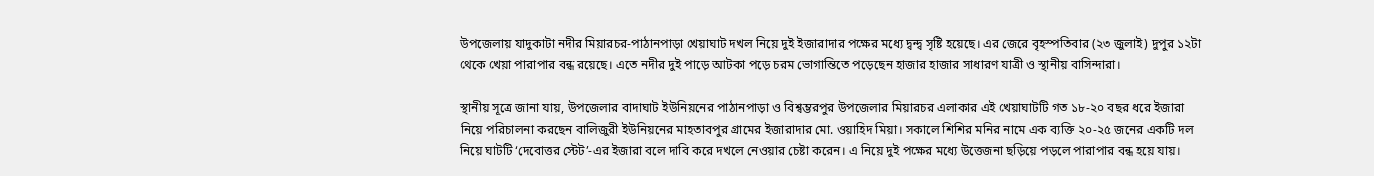উপজেলায় যাদুকাটা নদীর মিয়ারচর-পাঠানপাড়া খেয়াঘাট দখল নিয়ে দুই ইজারাদার পক্ষের মধ্যে দ্বন্দ্ব সৃষ্টি হয়েছে। এর জেরে বৃহস্পতিবার (২৩ জুলাই) দুপুর ১২টা থেকে খেয়া পারাপার বন্ধ রয়েছে। এতে নদীর দুই পাড়ে আটকা পড়ে চরম ভোগান্তিতে পড়েছেন হাজার হাজার সাধারণ যাত্রী ও স্থানীয় বাসিন্দারা।

স্থানীয় সূত্রে জানা যায়, উপজেলার বাদাঘাট ইউনিয়নের পাঠানপাড়া ও বিশ্বম্ভরপুর উপজেলার মিয়ারচর এলাকার এই খেয়াঘাটটি গত ১৮-২০ বছর ধরে ইজারা নিয়ে পরিচালনা করছেন বালিজুরী ইউনিয়নের মাহতাবপুর গ্রামের ইজারাদার মো. ওয়াহিদ মিয়া। সকালে শিশির মনির নামে এক ব্যক্তি ২০-২৫ জনের একটি দল নিয়ে ঘাটটি ‘দেবোত্তর স্টেট’-এর ইজারা বলে দাবি করে দখলে নেওয়ার চেষ্টা করেন। এ নিয়ে দুই পক্ষের মধ্যে উত্তেজনা ছড়িয়ে পড়লে পারাপার বন্ধ হয়ে যায়।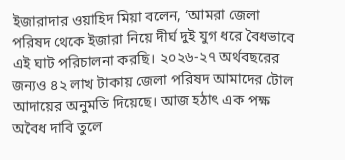ইজারাদার ওয়াহিদ মিয়া বলেন, ‘আমরা জেলা পরিষদ থেকে ইজারা নিয়ে দীর্ঘ দুই যুগ ধরে বৈধভাবে এই ঘাট পরিচালনা করছি। ২০২৬-২৭ অর্থবছরের জন্যও ৪২ লাখ টাকায় জেলা পরিষদ আমাদের টোল আদায়ের অনুমতি দিয়েছে। আজ হঠাৎ এক পক্ষ অবৈধ দাবি তুলে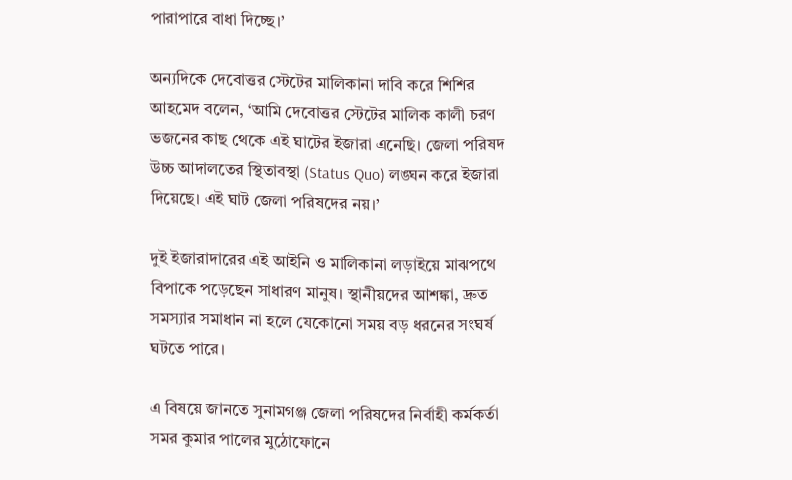পারাপারে বাধা দিচ্ছে।’

অন্যদিকে দেবোত্তর স্টেটের মালিকানা দাবি করে শিশির আহমেদ বলেন, ‘আমি দেবোত্তর স্টেটের মালিক কালী চরণ ভজনের কাছ থেকে এই ঘাটের ইজারা এনেছি। জেলা পরিষদ উচ্চ আদালতের স্থিতাবস্থা (Status Quo) লঙ্ঘন করে ইজারা দিয়েছে। এই ঘাট জেলা পরিষদের নয়।’

দুই ইজারাদারের এই আইনি ও মালিকানা লড়াইয়ে মাঝপথে বিপাকে পড়েছেন সাধারণ মানুষ। স্থানীয়দের আশঙ্কা, দ্রুত সমস্যার সমাধান না হলে যেকোনো সময় বড় ধরনের সংঘর্ষ ঘটতে পারে।

এ বিষয়ে জানতে সুনামগঞ্জ জেলা পরিষদের নির্বাহী কর্মকর্তা সমর কুমার পালের মুঠোফোনে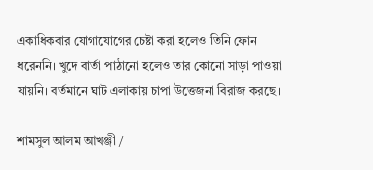একাধিকবার যোগাযোগের চেষ্টা করা হলেও তিনি ফোন ধরেননি। খুদে বার্তা পাঠানো হলেও তার কোনো সাড়া পাওয়া যায়নি। বর্তমানে ঘাট এলাকায় চাপা উত্তেজনা বিরাজ করছে।

শামসুল আলম আখঞ্জী /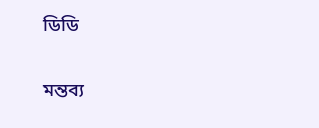ডিডি

মন্তব্য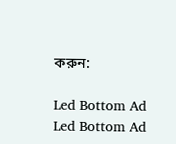করুন:

Led Bottom Ad
Led Bottom Ad